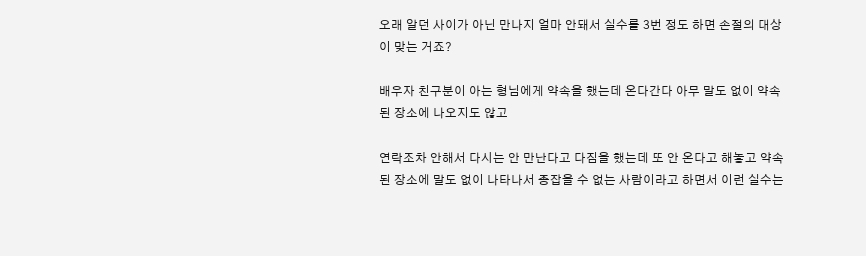오래 알던 사이가 아닌 만나지 얼마 안돼서 실수를 3번 정도 하면 손절의 대상이 맞는 거죠?

배우자 친구분이 아는 형님에게 약속을 했는데 온다간다 아무 말도 없이 약속된 장소에 나오지도 않고

연락조차 안해서 다시는 안 만난다고 다짐을 했는데 또 안 온다고 해놓고 약속된 장소에 말도 없이 나타나서 종잡을 수 없는 사람이라고 하면서 이런 실수는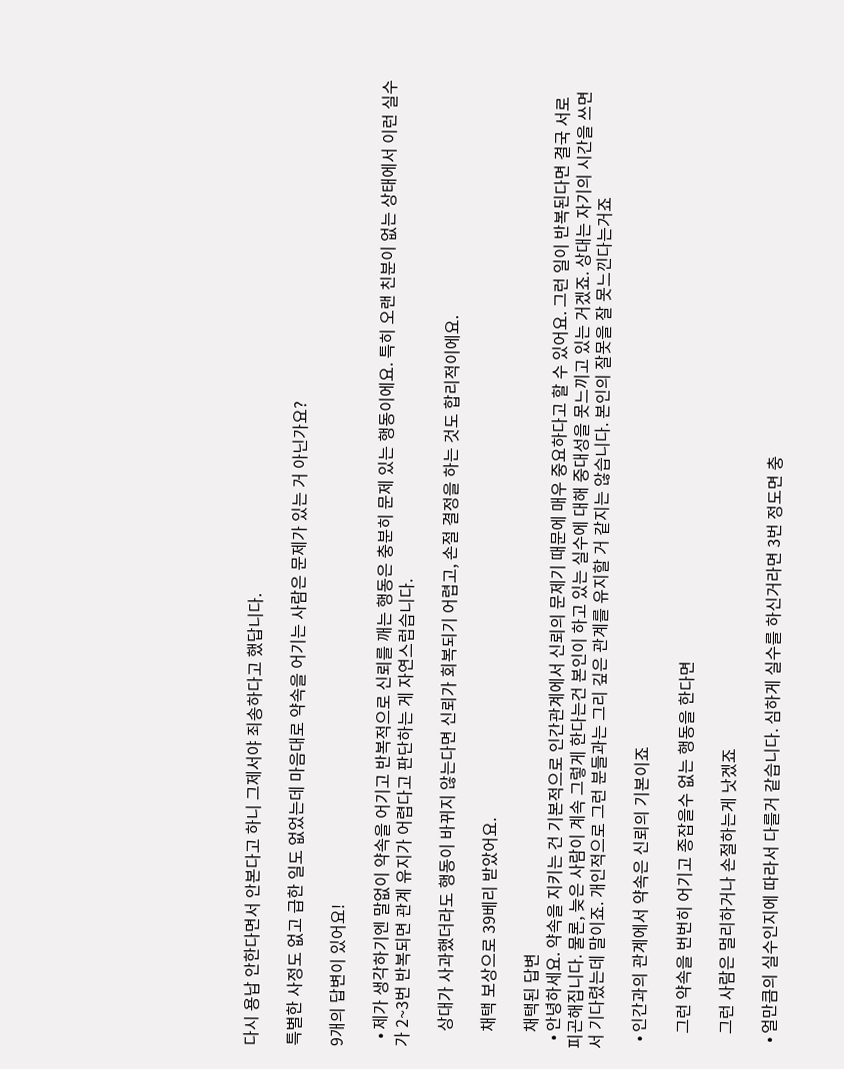다시 용납 안한다면서 안본다고 하니 그제서야 죄송하다고 했답니다.

특별한 사정도 없고 급한 일도 없었는데 마음대로 약속을 어기는 사람은 문제가 있는 거 아닌가요?

9개의 답변이 있어요!

  • 제가 생각하기엔 말없이 약속을 어기고 반복적으로 신뢰를 깨는 행동은 충분히 문제 있는 행동이에요. 특히 오랜 친분이 없는 상태에서 이런 실수가 2~3번 반복되면 관계 유지가 어렵다고 판단하는 게 자연스럽습니다.

    상대가 사과했더라도 행동이 바뀌지 않는다면 신뢰가 회복되기 어렵고, 손절 결정을 하는 것도 합리적이에요.

    채택 보상으로 39베리 받았어요.

    채택된 답변
  • 안녕하세요. 약속을 지키는 건 기본적으로 인간관계에서 신뢰의 문제기 때문에 매우 중요하다고 할 수 있어요. 그런 일이 반복된다면 결국 서로 피곤해집니다. 물론, 늦은 사람이 계속 그렇게 한다는건 본인이 하고 있는 실수에 대해 중대성을 못느끼고 있는 거겠죠. 상대는 자기의 시간을 쓰면서 기다렸는데 말이죠. 개인적으로 그런 분들과는 그리 깊은 관계를 유지할 거 같지는 않습니다. 본인의 잘못을 잘 못느낀다는거죠

  • 인간과의 관계에서 약속은 신뢰의 기본이죠

    그런 약속을 번번히 어기고 종잡을수 없는 행동을 한다면

    그런 사람은 멀리하거나 손절하는게 낫겠죠

  • 얼만큼의 실수인지에 따라서 다를거 같습니다. 심하게 실수를 하신거라면 3번 정도면 충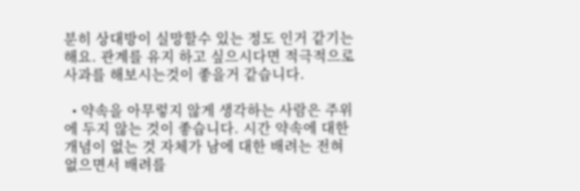분히 상대방이 실망할수 있는 정도 인거 같기는 해요. 관계를 유지 하고 싶으시다면 적극적으로 사과를 해보시는것이 좋을거 같습니다.

  • 약속을 아무렇지 않게 생각하는 사람은 주위에 두지 않는 것이 좋습니다. 시간 약속에 대한 개념이 없는 것 자체가 남에 대한 배려는 전혀 없으면서 배려를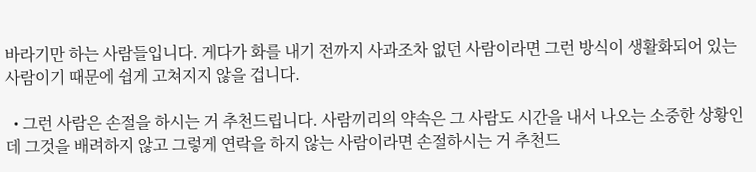바라기만 하는 사람들입니다. 게다가 화를 내기 전까지 사과조차 없던 사람이라면 그런 방식이 생활화되어 있는 사람이기 때문에 쉽게 고쳐지지 않을 겁니다.

  • 그런 사람은 손절을 하시는 거 추천드립니다. 사람끼리의 약속은 그 사람도 시간을 내서 나오는 소중한 상황인데 그것을 배려하지 않고 그렇게 연락을 하지 않는 사람이라면 손절하시는 거 추천드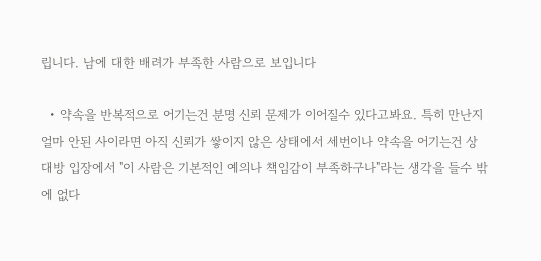립니다. 남에 대한 배려가 부족한 사람으로 보입니다

  • 약속을 반복적으로 어기는건 분명 신뢰 문제가 이어질수 있다고봐요. 특히 만난지 얼마 안된 사이라면 아직 신뢰가 쌓이지 않은 상태에서 세번이나 약속을 어기는건 상대방 입장에서 "이 사람은 기본적인 예의나 책임감이 부족하구나"라는 생각을 들수 밖에 없다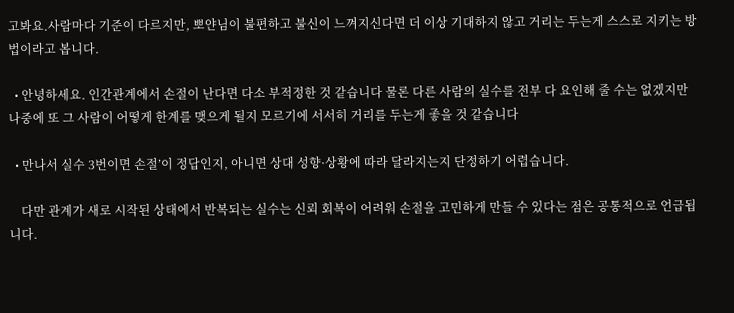고봐요.사람마다 기준이 다르지만, 뽀얀님이 불편하고 불신이 느껴지신다면 더 이상 기대하지 않고 거리는 두는게 스스로 지키는 방법이라고 봅니다.

  • 안녕하세요. 인간관계에서 손절이 난다면 다소 부적정한 것 같습니다 물론 다른 사람의 실수를 전부 다 요인해 줄 수는 없겠지만 나중에 또 그 사람이 어떻게 한계를 맺으게 될지 모르기에 서서히 거리를 두는게 좋을 것 같습니다

  • 만나서 실수 3번이면 손절’이 정답인지, 아니면 상대 성향·상황에 따라 달라지는지 단정하기 어렵습니다.

    다만 관계가 새로 시작된 상태에서 반복되는 실수는 신뢰 회복이 어려워 손절을 고민하게 만들 수 있다는 점은 공통적으로 언급됩니다.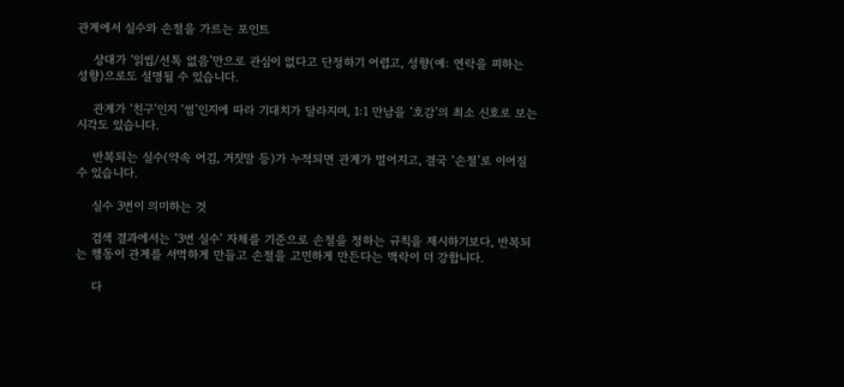관계에서 실수와 손절을 가르는 포인트

    상대가 ‘읽씹/선톡 없음’만으로 관심이 없다고 단정하기 어렵고, 성향(예: 연락을 피하는 성향)으로도 설명될 수 있습니다.

    관계가 ‘친구’인지 ‘썸’인지에 따라 기대치가 달라지며, 1:1 만남을 ‘호감’의 최소 신호로 보는 시각도 있습니다.

    반복되는 실수(약속 어김, 거짓말 등)가 누적되면 관계가 멀어지고, 결국 ‘손절’로 이어질 수 있습니다.

    실수 3번이 의미하는 것

    검색 결과에서는 ‘3번 실수’ 자체를 기준으로 손절을 정하는 규칙을 제시하기보다, 반복되는 행동이 관계를 서먹하게 만들고 손절을 고민하게 만든다는 맥락이 더 강합니다.

    다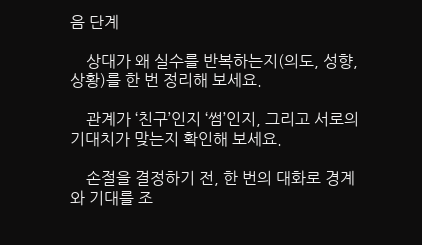음 단계

    상대가 왜 실수를 반복하는지(의도, 성향, 상황)를 한 번 정리해 보세요.

    관계가 ‘친구’인지 ‘썸’인지, 그리고 서로의 기대치가 맞는지 확인해 보세요.

    손절을 결정하기 전, 한 번의 대화로 경계와 기대를 조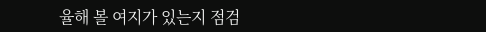율해 볼 여지가 있는지 점검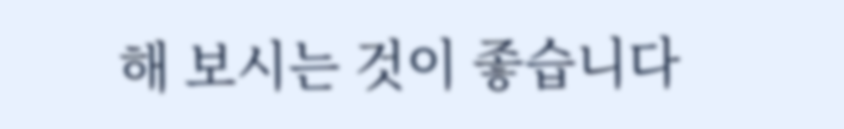해 보시는 것이 좋습니다